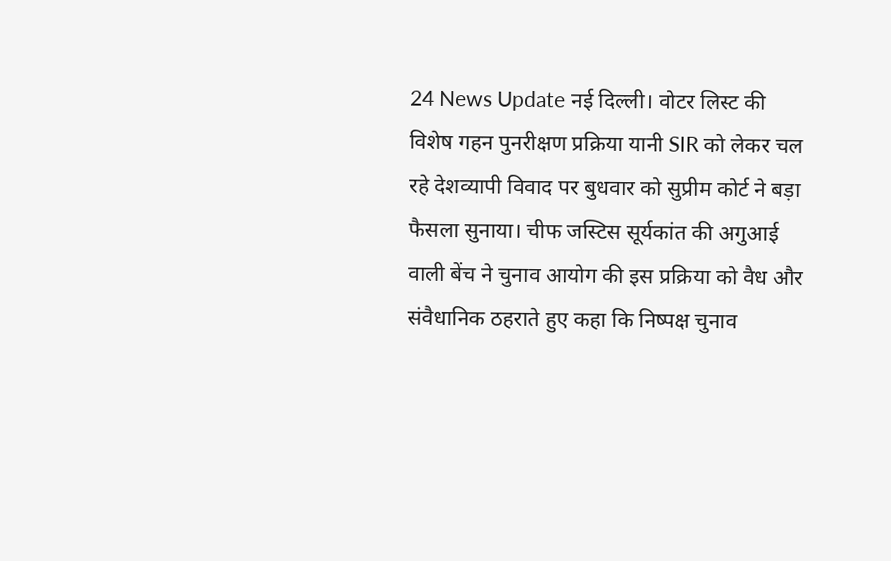24 News Update नई दिल्ली। वोटर लिस्ट की विशेष गहन पुनरीक्षण प्रक्रिया यानी SIR को लेकर चल रहे देशव्यापी विवाद पर बुधवार को सुप्रीम कोर्ट ने बड़ा फैसला सुनाया। चीफ जस्टिस सूर्यकांत की अगुआई वाली बेंच ने चुनाव आयोग की इस प्रक्रिया को वैध और संवैधानिक ठहराते हुए कहा कि निष्पक्ष चुनाव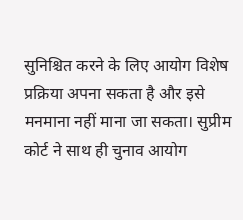सुनिश्चित करने के लिए आयोग विशेष प्रक्रिया अपना सकता है और इसे मनमाना नहीं माना जा सकता। सुप्रीम कोर्ट ने साथ ही चुनाव आयोग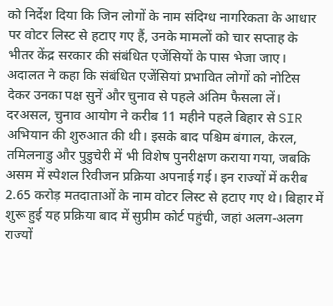को निर्देश दिया कि जिन लोगों के नाम संदिग्ध नागरिकता के आधार पर वोटर लिस्ट से हटाए गए हैं, उनके मामलों को चार सप्ताह के भीतर केंद्र सरकार की संबंधित एजेंसियों के पास भेजा जाए। अदालत ने कहा कि संबंधित एजेंसियां प्रभावित लोगों को नोटिस देकर उनका पक्ष सुनें और चुनाव से पहले अंतिम फैसला लें। दरअसल, चुनाव आयोग ने करीब 11 महीने पहले बिहार से SIR अभियान की शुरुआत की थी। इसके बाद पश्चिम बंगाल, केरल, तमिलनाडु और पुडुचेरी में भी विशेष पुनरीक्षण कराया गया, जबकि असम में स्पेशल रिवीजन प्रक्रिया अपनाई गई। इन राज्यों में करीब 2.65 करोड़ मतदाताओं के नाम वोटर लिस्ट से हटाए गए थे। बिहार में शुरू हुई यह प्रक्रिया बाद में सुप्रीम कोर्ट पहुंची, जहां अलग-अलग राज्यों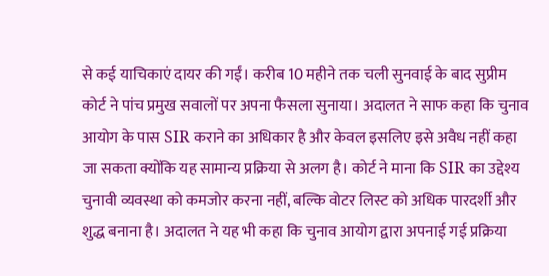से कई याचिकाएं दायर की गईं। करीब 10 महीने तक चली सुनवाई के बाद सुप्रीम कोर्ट ने पांच प्रमुख सवालों पर अपना फैसला सुनाया। अदालत ने साफ कहा कि चुनाव आयोग के पास SIR कराने का अधिकार है और केवल इसलिए इसे अवैध नहीं कहा जा सकता क्योंकि यह सामान्य प्रक्रिया से अलग है। कोर्ट ने माना कि SIR का उद्देश्य चुनावी व्यवस्था को कमजोर करना नहीं, बल्कि वोटर लिस्ट को अधिक पारदर्शी और शुद्ध बनाना है। अदालत ने यह भी कहा कि चुनाव आयोग द्वारा अपनाई गई प्रक्रिया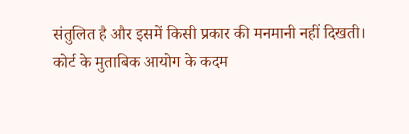संतुलित है और इसमें किसी प्रकार की मनमानी नहीं दिखती। कोर्ट के मुताबिक आयोग के कदम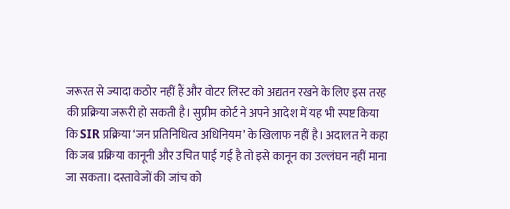जरूरत से ज्यादा कठोर नहीं हैं और वोटर लिस्ट को अद्यतन रखने के लिए इस तरह की प्रक्रिया जरूरी हो सकती है। सुप्रीम कोर्ट ने अपने आदेश में यह भी स्पष्ट किया कि SIR प्रक्रिया ‘जन प्रतिनिधित्व अधिनियम’ के खिलाफ नहीं है। अदालत ने कहा कि जब प्रक्रिया कानूनी और उचित पाई गई है तो इसे कानून का उल्लंघन नहीं माना जा सकता। दस्तावेजों की जांच को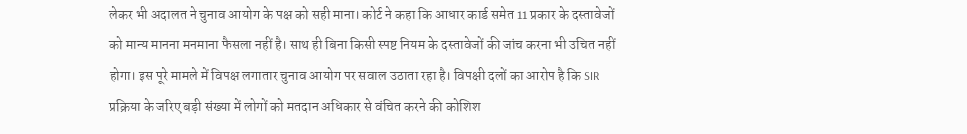लेकर भी अदालत ने चुनाव आयोग के पक्ष को सही माना। कोर्ट ने कहा कि आधार कार्ड समेत 11 प्रकार के दस्तावेजों को मान्य मानना मनमाना फैसला नहीं है। साथ ही बिना किसी स्पष्ट नियम के दस्तावेजों की जांच करना भी उचित नहीं होगा। इस पूरे मामले में विपक्ष लगातार चुनाव आयोग पर सवाल उठाता रहा है। विपक्षी दलों का आरोप है कि SIR प्रक्रिया के जरिए बड़ी संख्या में लोगों को मतदान अधिकार से वंचित करने की कोशिश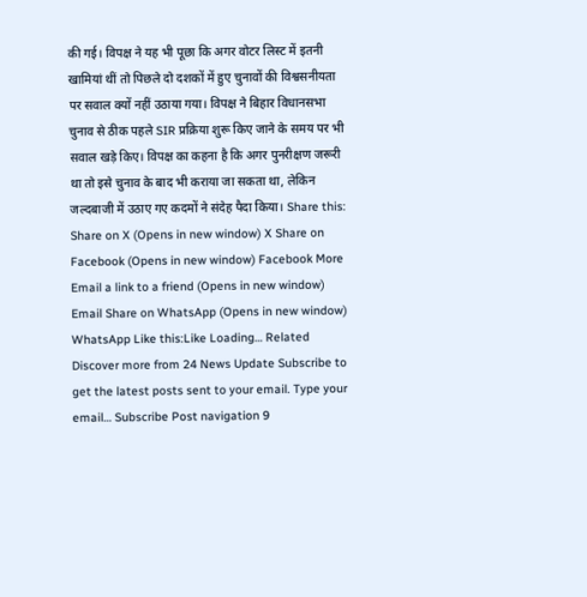की गई। विपक्ष ने यह भी पूछा कि अगर वोटर लिस्ट में इतनी खामियां थीं तो पिछले दो दशकों में हुए चुनावों की विश्वसनीयता पर सवाल क्यों नहीं उठाया गया। विपक्ष ने बिहार विधानसभा चुनाव से ठीक पहले SIR प्रक्रिया शुरू किए जाने के समय पर भी सवाल खड़े किए। विपक्ष का कहना है कि अगर पुनरीक्षण जरूरी था तो इसे चुनाव के बाद भी कराया जा सकता था, लेकिन जल्दबाजी में उठाए गए कदमों ने संदेह पैदा किया। Share this: Share on X (Opens in new window) X Share on Facebook (Opens in new window) Facebook More Email a link to a friend (Opens in new window) Email Share on WhatsApp (Opens in new window) WhatsApp Like this:Like Loading… Related Discover more from 24 News Update Subscribe to get the latest posts sent to your email. Type your email… Subscribe Post navigation 9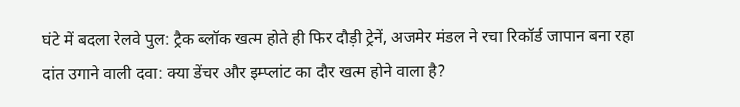घंटे में बदला रेलवे पुल: ट्रैक ब्लॉक खत्म होते ही फिर दौड़ी ट्रेनें, अजमेर मंडल ने रचा रिकॉर्ड जापान बना रहा दांत उगाने वाली दवा: क्या डेंचर और इम्प्लांट का दौर खत्म होने वाला है?